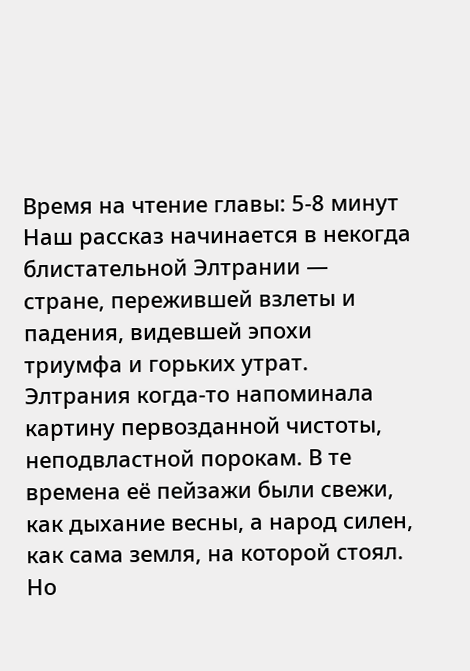Время на чтение главы: 5-8 минут
Наш рассказ начинается в некогда блистательной Элтрании — стране, пережившей взлеты и падения, видевшей эпохи триумфа и горьких утрат. Элтрания когда-то напоминала картину первозданной чистоты, неподвластной порокам. В те времена её пейзажи были свежи, как дыхание весны, а народ силен, как сама земля, на которой стоял.
Но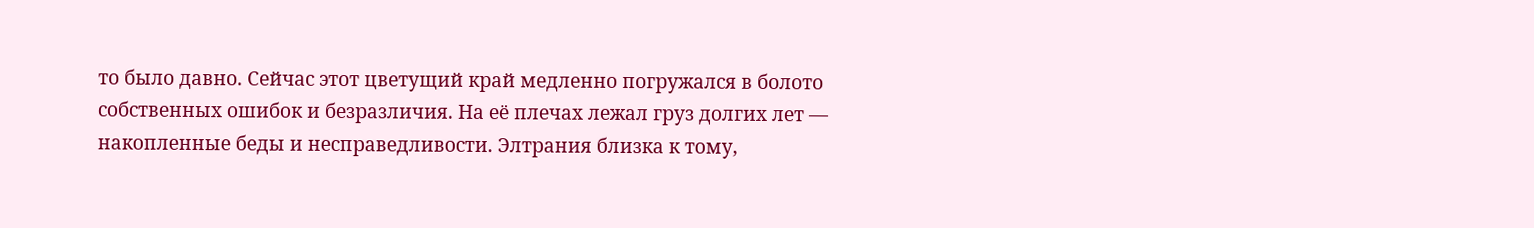то было давно. Сейчас этот цветущий край медленно погружался в болото собственных ошибок и безразличия. На её плечах лежал груз долгих лет — накопленные беды и несправедливости. Элтрания близка к тому,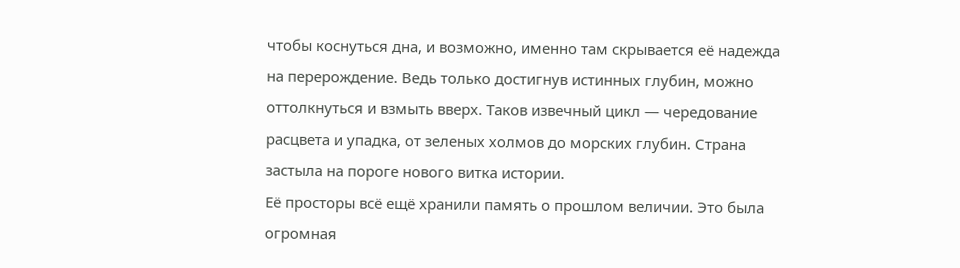чтобы коснуться дна, и возможно, именно там скрывается её надежда на перерождение. Ведь только достигнув истинных глубин, можно оттолкнуться и взмыть вверх. Таков извечный цикл — чередование расцвета и упадка, от зеленых холмов до морских глубин. Страна застыла на пороге нового витка истории.
Её просторы всё ещё хранили память о прошлом величии. Это была огромная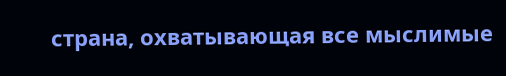страна, охватывающая все мыслимые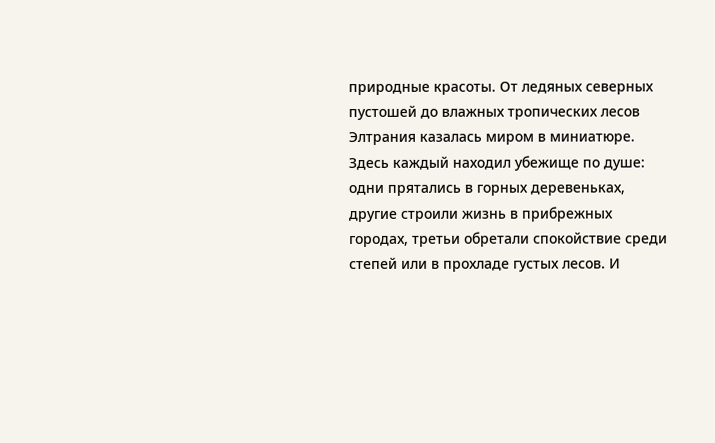природные красоты. От ледяных северных пустошей до влажных тропических лесов Элтрания казалась миром в миниатюре. Здесь каждый находил убежище по душе: одни прятались в горных деревеньках, другие строили жизнь в прибрежных городах, третьи обретали спокойствие среди степей или в прохладе густых лесов. И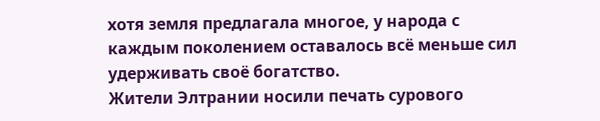хотя земля предлагала многое, у народа с каждым поколением оставалось всё меньше сил удерживать своё богатство.
Жители Элтрании носили печать сурового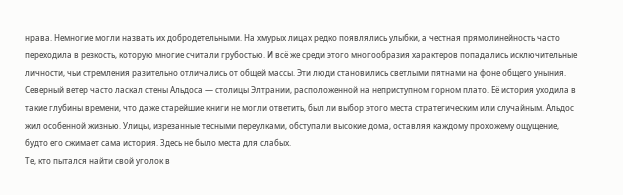нрава. Немногие могли назвать их добродетельными. На хмурых лицах редко появлялись улыбки, а честная прямолинейность часто переходила в резкость, которую многие считали грубостью. И всё же среди этого многообразия характеров попадались исключительные личности, чьи стремления разительно отличались от общей массы. Эти люди становились светлыми пятнами на фоне общего уныния.
Северный ветер часто ласкал стены Альдоса — столицы Элтрании, расположенной на неприступном горном плато. Её история уходила в такие глубины времени, что даже старейшие книги не могли ответить, был ли выбор этого места стратегическим или случайным. Альдос жил особенной жизнью. Улицы, изрезанные тесными переулками, обступали высокие дома, оставляя каждому прохожему ощущение, будто его сжимает сама история. Здесь не было места для слабых.
Те, кто пытался найти свой уголок в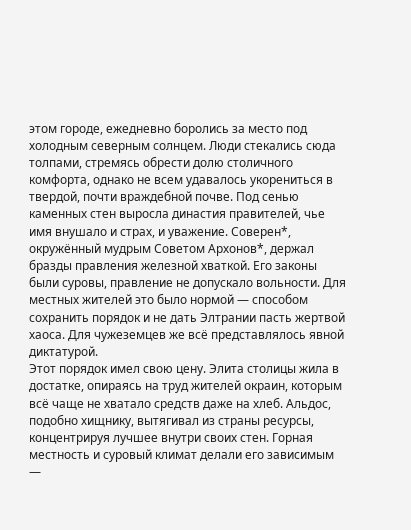этом городе, ежедневно боролись за место под холодным северным солнцем. Люди стекались сюда толпами, стремясь обрести долю столичного комфорта, однако не всем удавалось укорениться в твердой, почти враждебной почве. Под сенью каменных стен выросла династия правителей, чье имя внушало и страх, и уважение. Соверен*, окружённый мудрым Советом Архонов*, держал бразды правления железной хваткой. Его законы были суровы, правление не допускало вольности. Для местных жителей это было нормой — способом сохранить порядок и не дать Элтрании пасть жертвой хаоса. Для чужеземцев же всё представлялось явной диктатурой.
Этот порядок имел свою цену. Элита столицы жила в достатке, опираясь на труд жителей окраин, которым всё чаще не хватало средств даже на хлеб. Альдос, подобно хищнику, вытягивал из страны ресурсы, концентрируя лучшее внутри своих стен. Горная местность и суровый климат делали его зависимым —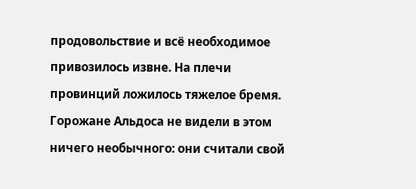продовольствие и всё необходимое привозилось извне. На плечи провинций ложилось тяжелое бремя. Горожане Альдоса не видели в этом ничего необычного: они считали свой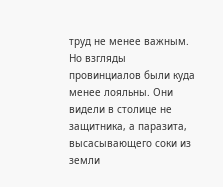труд не менее важным. Но взгляды провинциалов были куда менее лояльны. Они видели в столице не защитника, а паразита, высасывающего соки из земли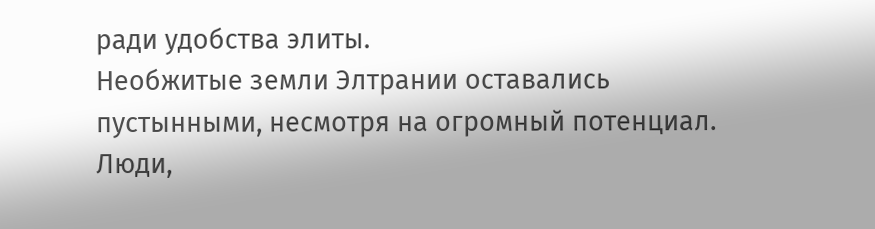ради удобства элиты.
Необжитые земли Элтрании оставались пустынными, несмотря на огромный потенциал. Люди,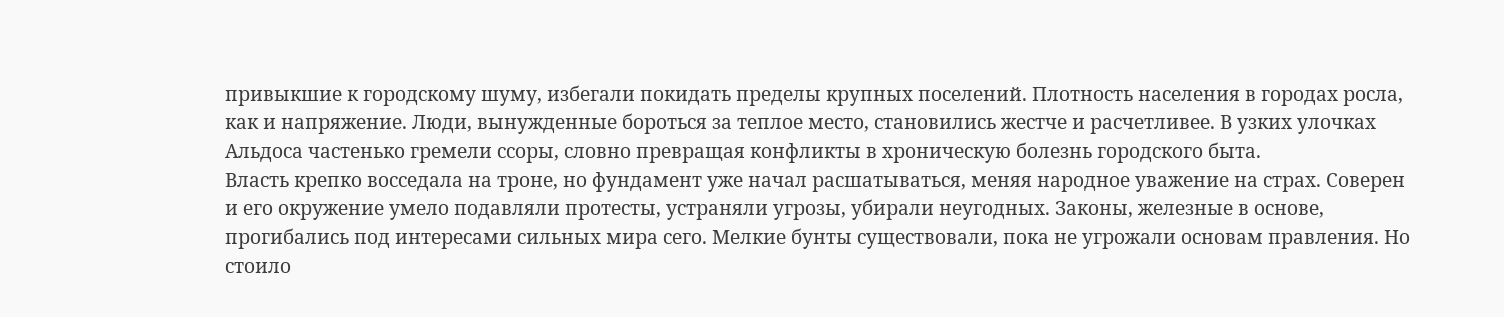привыкшие к городскому шуму, избегали покидать пределы крупных поселений. Плотность населения в городах росла, как и напряжение. Люди, вынужденные бороться за теплое место, становились жестче и расчетливее. В узких улочках Альдоса частенько гремели ссоры, словно превращая конфликты в хроническую болезнь городского быта.
Власть крепко восседала на троне, но фундамент уже начал расшатываться, меняя народное уважение на страх. Соверен и его окружение умело подавляли протесты, устраняли угрозы, убирали неугодных. Законы, железные в основе, прогибались под интересами сильных мира сего. Мелкие бунты существовали, пока не угрожали основам правления. Но стоило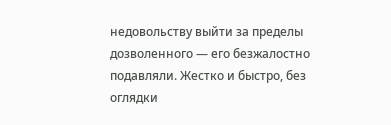недовольству выйти за пределы дозволенного — его безжалостно подавляли. Жестко и быстро, без оглядки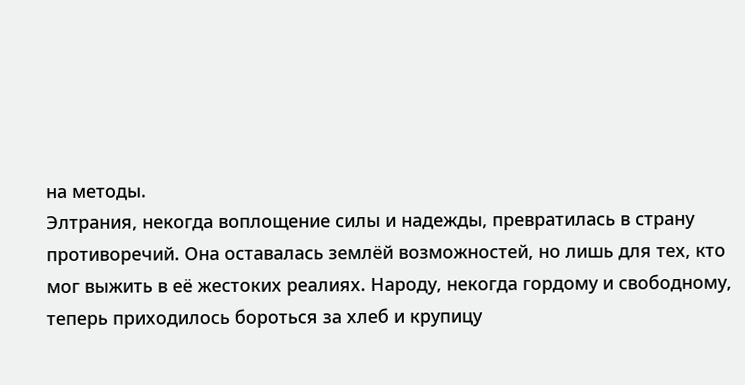на методы.
Элтрания, некогда воплощение силы и надежды, превратилась в страну противоречий. Она оставалась землёй возможностей, но лишь для тех, кто мог выжить в её жестоких реалиях. Народу, некогда гордому и свободному, теперь приходилось бороться за хлеб и крупицу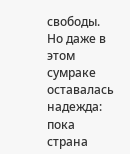свободы. Но даже в этом сумраке оставалась надежда: пока страна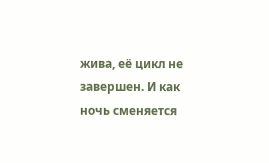жива, её цикл не завершен. И как ночь сменяется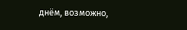днём, возможно,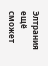Элтрания ещё сможет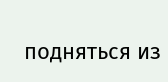подняться из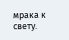мрака к свету.